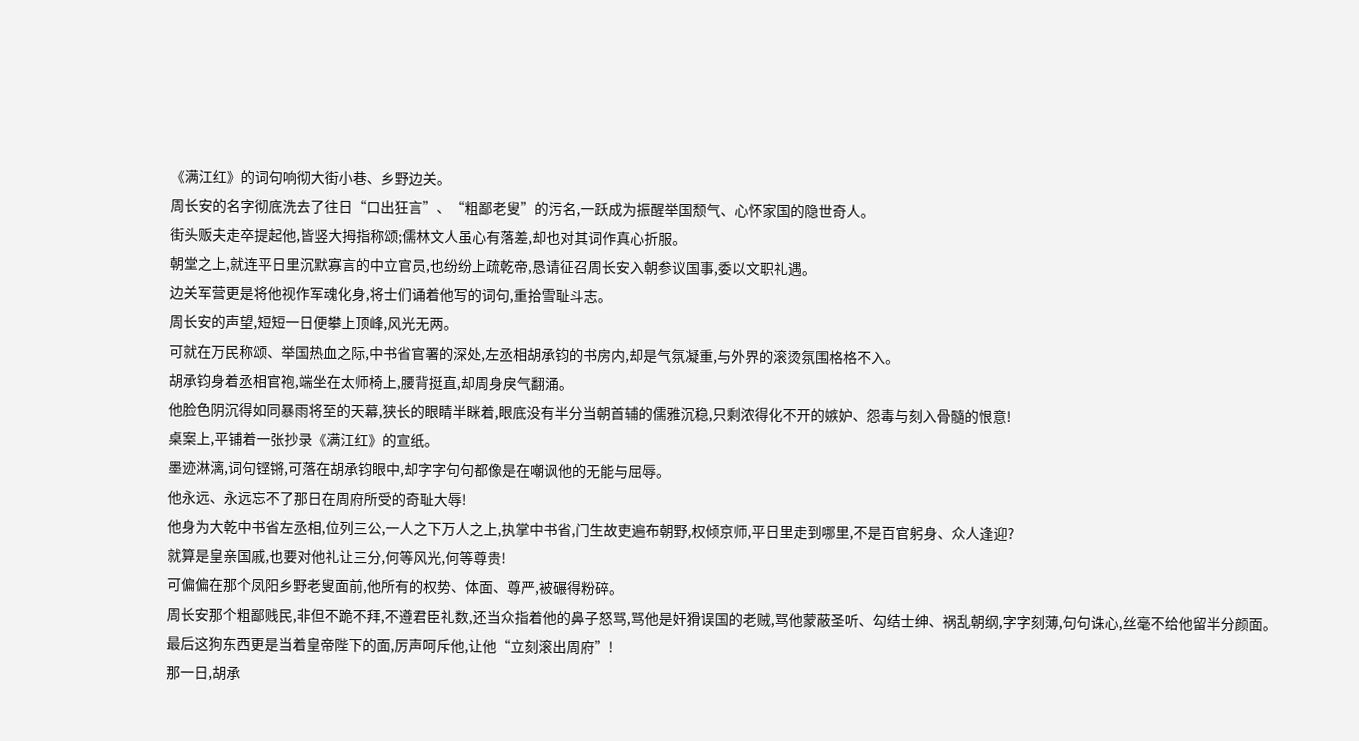《满江红》的词句响彻大街小巷、乡野边关。
周长安的名字彻底洗去了往日“口出狂言”、“粗鄙老叟”的污名,一跃成为振醒举国颓气、心怀家国的隐世奇人。
街头贩夫走卒提起他,皆竖大拇指称颂;儒林文人虽心有落差,却也对其词作真心折服。
朝堂之上,就连平日里沉默寡言的中立官员,也纷纷上疏乾帝,恳请征召周长安入朝参议国事,委以文职礼遇。
边关军营更是将他视作军魂化身,将士们诵着他写的词句,重拾雪耻斗志。
周长安的声望,短短一日便攀上顶峰,风光无两。
可就在万民称颂、举国热血之际,中书省官署的深处,左丞相胡承钧的书房内,却是气氛凝重,与外界的滚烫氛围格格不入。
胡承钧身着丞相官袍,端坐在太师椅上,腰背挺直,却周身戾气翻涌。
他脸色阴沉得如同暴雨将至的天幕,狭长的眼睛半眯着,眼底没有半分当朝首辅的儒雅沉稳,只剩浓得化不开的嫉妒、怨毒与刻入骨髓的恨意!
桌案上,平铺着一张抄录《满江红》的宣纸。
墨迹淋漓,词句铿锵,可落在胡承钧眼中,却字字句句都像是在嘲讽他的无能与屈辱。
他永远、永远忘不了那日在周府所受的奇耻大辱!
他身为大乾中书省左丞相,位列三公,一人之下万人之上,执掌中书省,门生故吏遍布朝野,权倾京师,平日里走到哪里,不是百官躬身、众人逢迎?
就算是皇亲国戚,也要对他礼让三分,何等风光,何等尊贵!
可偏偏在那个凤阳乡野老叟面前,他所有的权势、体面、尊严,被碾得粉碎。
周长安那个粗鄙贱民,非但不跪不拜,不遵君臣礼数,还当众指着他的鼻子怒骂,骂他是奸猾误国的老贼,骂他蒙蔽圣听、勾结士绅、祸乱朝纲,字字刻薄,句句诛心,丝毫不给他留半分颜面。
最后这狗东西更是当着皇帝陛下的面,厉声呵斥他,让他“立刻滚出周府”!
那一日,胡承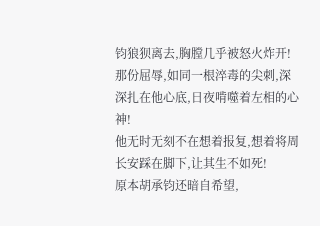钧狼狈离去,胸膛几乎被怒火炸开!
那份屈辱,如同一根淬毒的尖刺,深深扎在他心底,日夜啃噬着左相的心神!
他无时无刻不在想着报复,想着将周长安踩在脚下,让其生不如死!
原本胡承钧还暗自希望,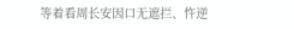等着看周长安因口无遮拦、忤逆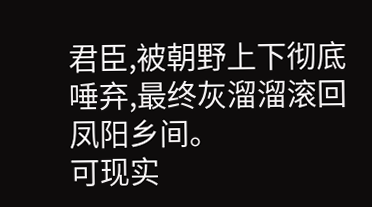君臣,被朝野上下彻底唾弃,最终灰溜溜滚回凤阳乡间。
可现实